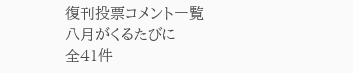復刊投票コメント一覧
八月がくるたびに
全41件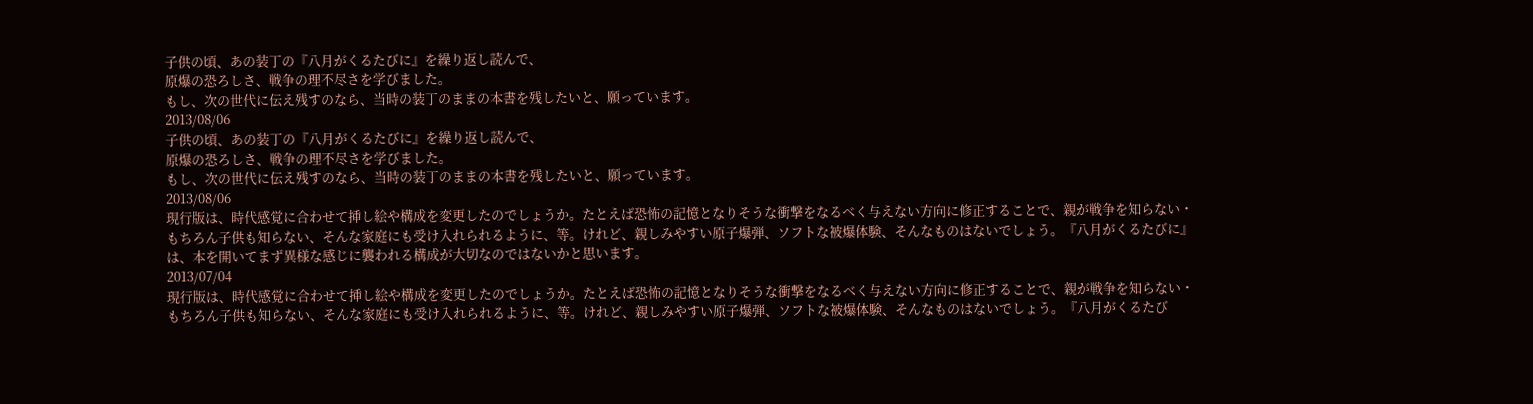子供の頃、あの装丁の『八月がくるたびに』を繰り返し読んで、
原爆の恐ろしさ、戦争の理不尽さを学びました。
もし、次の世代に伝え残すのなら、当時の装丁のままの本書を残したいと、願っています。
2013/08/06
子供の頃、あの装丁の『八月がくるたびに』を繰り返し読んで、
原爆の恐ろしさ、戦争の理不尽さを学びました。
もし、次の世代に伝え残すのなら、当時の装丁のままの本書を残したいと、願っています。
2013/08/06
現行版は、時代感覚に合わせて挿し絵や構成を変更したのでしょうか。たとえば恐怖の記憶となりそうな衝撃をなるべく与えない方向に修正することで、親が戦争を知らない・もちろん子供も知らない、そんな家庭にも受け入れられるように、等。けれど、親しみやすい原子爆弾、ソフトな被爆体験、そんなものはないでしょう。『八月がくるたびに』は、本を開いてまず異様な感じに襲われる構成が大切なのではないかと思います。
2013/07/04
現行版は、時代感覚に合わせて挿し絵や構成を変更したのでしょうか。たとえば恐怖の記憶となりそうな衝撃をなるべく与えない方向に修正することで、親が戦争を知らない・もちろん子供も知らない、そんな家庭にも受け入れられるように、等。けれど、親しみやすい原子爆弾、ソフトな被爆体験、そんなものはないでしょう。『八月がくるたび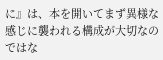に』は、本を開いてまず異様な感じに襲われる構成が大切なのではな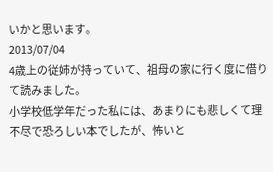いかと思います。
2013/07/04
4歳上の従姉が持っていて、祖母の家に行く度に借りて読みました。
小学校低学年だった私には、あまりにも悲しくて理不尽で恐ろしい本でしたが、怖いと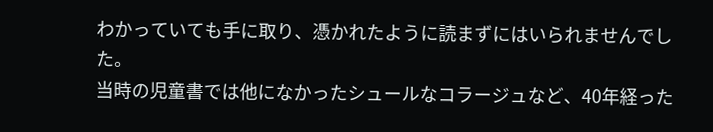わかっていても手に取り、憑かれたように読まずにはいられませんでした。
当時の児童書では他になかったシュールなコラージュなど、40年経った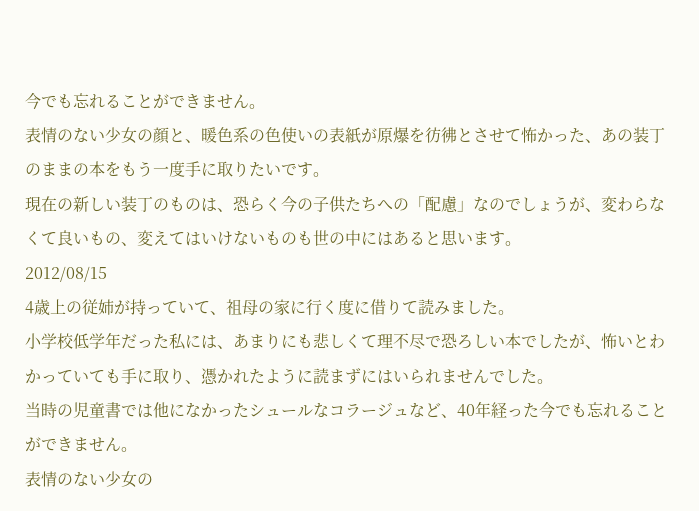今でも忘れることができません。
表情のない少女の顔と、暖色系の色使いの表紙が原爆を彷彿とさせて怖かった、あの装丁のままの本をもう一度手に取りたいです。
現在の新しい装丁のものは、恐らく今の子供たちへの「配慮」なのでしょうが、変わらなくて良いもの、変えてはいけないものも世の中にはあると思います。
2012/08/15
4歳上の従姉が持っていて、祖母の家に行く度に借りて読みました。
小学校低学年だった私には、あまりにも悲しくて理不尽で恐ろしい本でしたが、怖いとわかっていても手に取り、憑かれたように読まずにはいられませんでした。
当時の児童書では他になかったシュールなコラージュなど、40年経った今でも忘れることができません。
表情のない少女の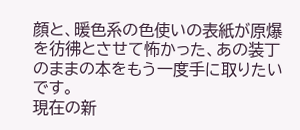顔と、暖色系の色使いの表紙が原爆を彷彿とさせて怖かった、あの装丁のままの本をもう一度手に取りたいです。
現在の新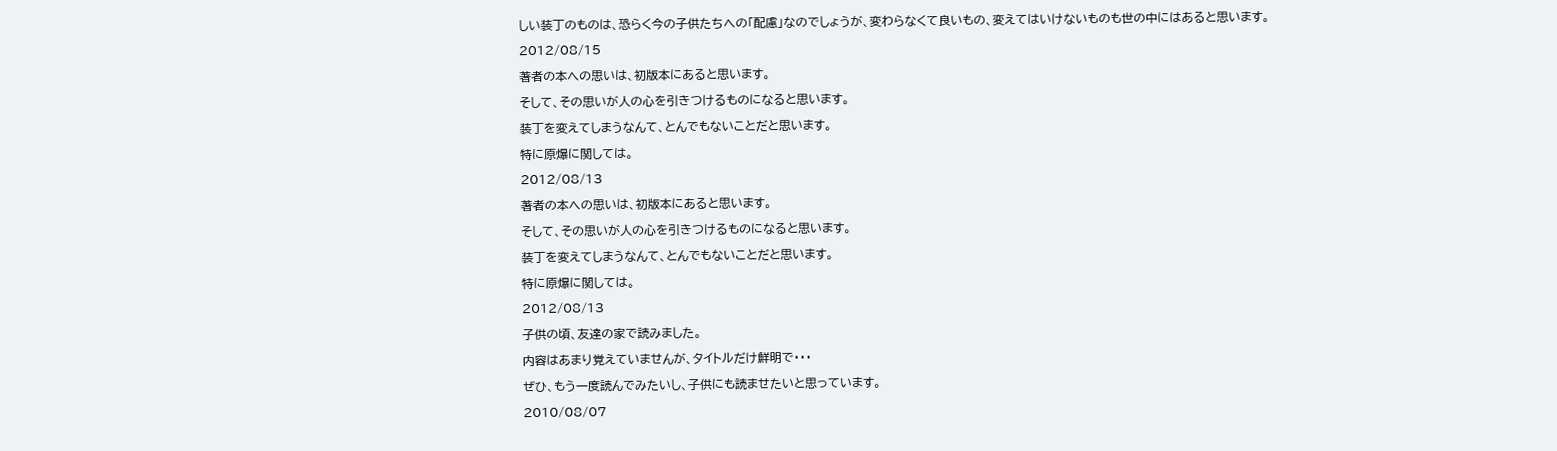しい装丁のものは、恐らく今の子供たちへの「配慮」なのでしょうが、変わらなくて良いもの、変えてはいけないものも世の中にはあると思います。
2012/08/15
著者の本への思いは、初版本にあると思います。
そして、その思いが人の心を引きつけるものになると思います。
装丁を変えてしまうなんて、とんでもないことだと思います。
特に原爆に関しては。
2012/08/13
著者の本への思いは、初版本にあると思います。
そして、その思いが人の心を引きつけるものになると思います。
装丁を変えてしまうなんて、とんでもないことだと思います。
特に原爆に関しては。
2012/08/13
子供の頃、友達の家で読みました。
内容はあまり覚えていませんが、タイトルだけ鮮明で・・・
ぜひ、もう一度読んでみたいし、子供にも読ませたいと思っています。
2010/08/07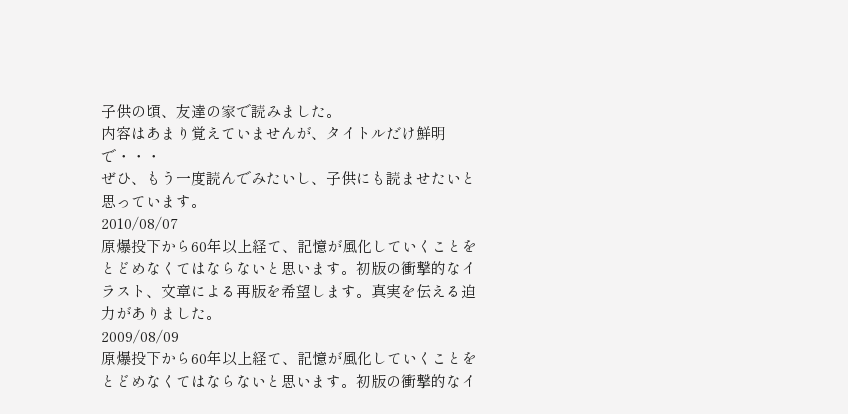子供の頃、友達の家で読みました。
内容はあまり覚えていませんが、タイトルだけ鮮明で・・・
ぜひ、もう一度読んでみたいし、子供にも読ませたいと思っています。
2010/08/07
原爆投下から60年以上経て、記憶が風化していくことをとどめなくてはならないと思います。初版の衝撃的なイラスト、文章による再版を希望します。真実を伝える迫力がありました。
2009/08/09
原爆投下から60年以上経て、記憶が風化していくことをとどめなくてはならないと思います。初版の衝撃的なイ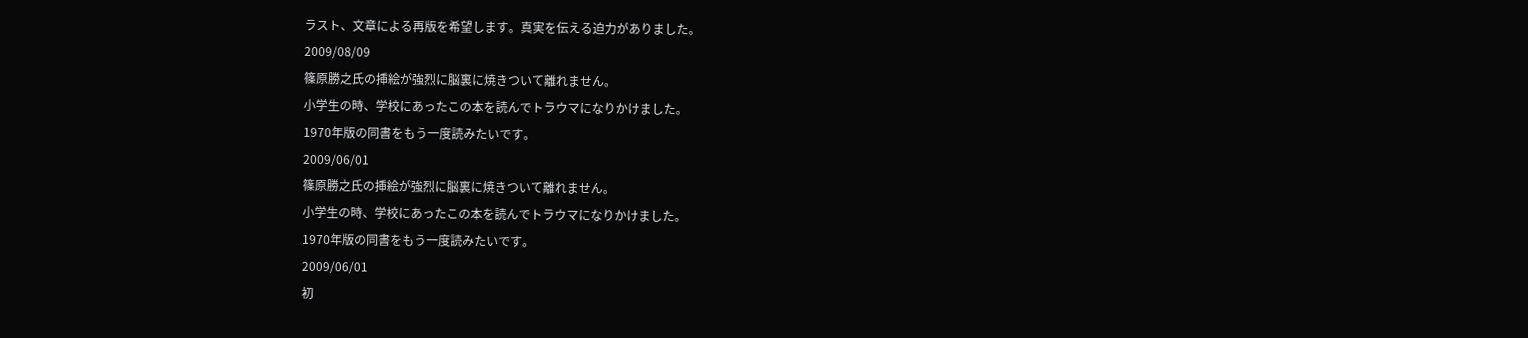ラスト、文章による再版を希望します。真実を伝える迫力がありました。
2009/08/09
篠原勝之氏の挿絵が強烈に脳裏に焼きついて離れません。
小学生の時、学校にあったこの本を読んでトラウマになりかけました。
1970年版の同書をもう一度読みたいです。
2009/06/01
篠原勝之氏の挿絵が強烈に脳裏に焼きついて離れません。
小学生の時、学校にあったこの本を読んでトラウマになりかけました。
1970年版の同書をもう一度読みたいです。
2009/06/01
初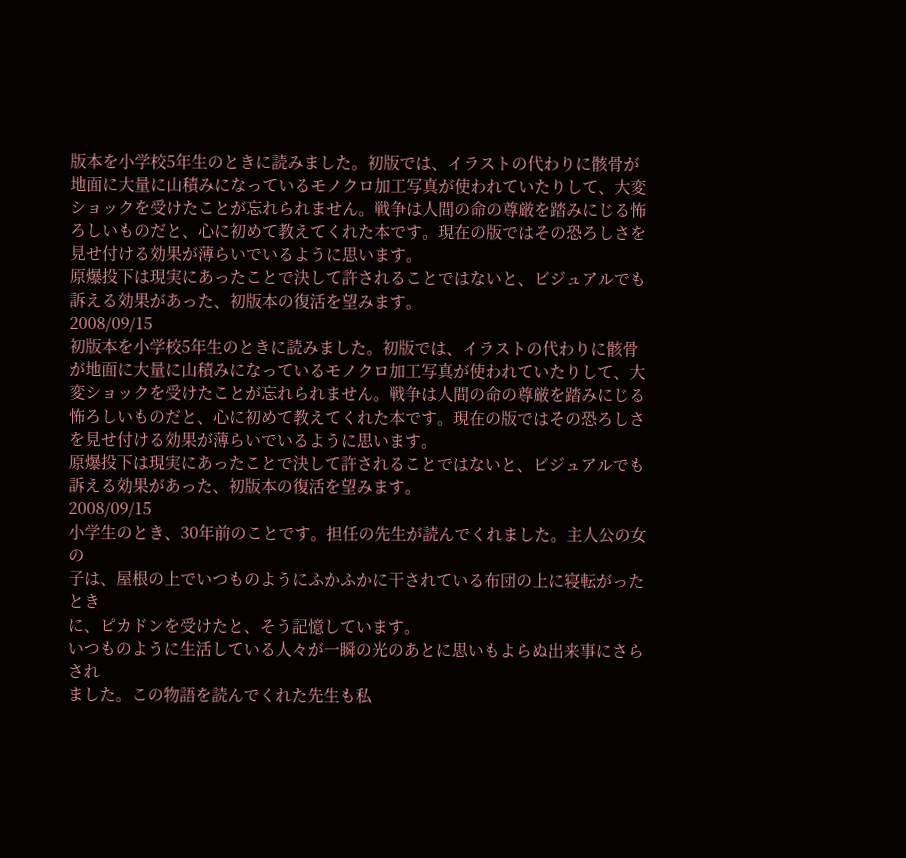版本を小学校5年生のときに読みました。初版では、イラストの代わりに骸骨が地面に大量に山積みになっているモノクロ加工写真が使われていたりして、大変ショックを受けたことが忘れられません。戦争は人間の命の尊厳を踏みにじる怖ろしいものだと、心に初めて教えてくれた本です。現在の版ではその恐ろしさを見せ付ける効果が薄らいでいるように思います。
原爆投下は現実にあったことで決して許されることではないと、ビジュアルでも訴える効果があった、初版本の復活を望みます。
2008/09/15
初版本を小学校5年生のときに読みました。初版では、イラストの代わりに骸骨が地面に大量に山積みになっているモノクロ加工写真が使われていたりして、大変ショックを受けたことが忘れられません。戦争は人間の命の尊厳を踏みにじる怖ろしいものだと、心に初めて教えてくれた本です。現在の版ではその恐ろしさを見せ付ける効果が薄らいでいるように思います。
原爆投下は現実にあったことで決して許されることではないと、ビジュアルでも訴える効果があった、初版本の復活を望みます。
2008/09/15
小学生のとき、30年前のことです。担任の先生が読んでくれました。主人公の女の
子は、屋根の上でいつものようにふかふかに干されている布団の上に寝転がったとき
に、ピカドンを受けたと、そう記憶しています。
いつものように生活している人々が一瞬の光のあとに思いもよらぬ出来事にさらされ
ました。この物語を読んでくれた先生も私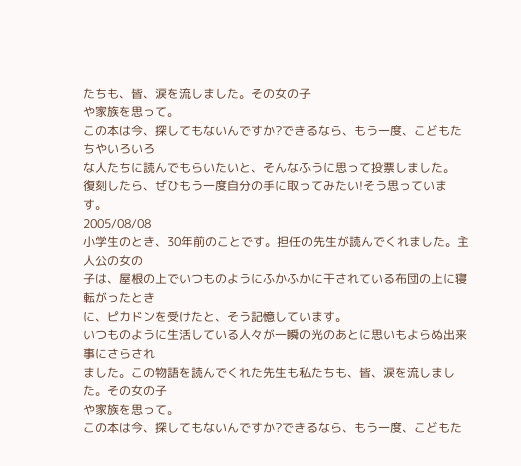たちも、皆、涙を流しました。その女の子
や家族を思って。
この本は今、探してもないんですか?できるなら、もう一度、こどもたちやいろいろ
な人たちに読んでもらいたいと、そんなふうに思って投票しました。
復刻したら、ぜひもう一度自分の手に取ってみたい!そう思っています。
2005/08/08
小学生のとき、30年前のことです。担任の先生が読んでくれました。主人公の女の
子は、屋根の上でいつものようにふかふかに干されている布団の上に寝転がったとき
に、ピカドンを受けたと、そう記憶しています。
いつものように生活している人々が一瞬の光のあとに思いもよらぬ出来事にさらされ
ました。この物語を読んでくれた先生も私たちも、皆、涙を流しました。その女の子
や家族を思って。
この本は今、探してもないんですか?できるなら、もう一度、こどもた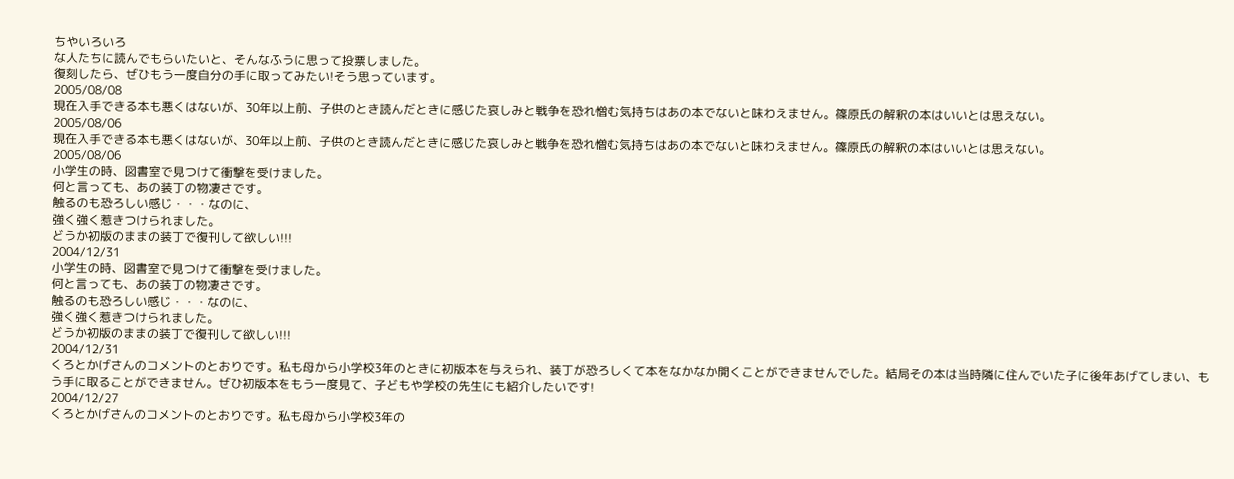ちやいろいろ
な人たちに読んでもらいたいと、そんなふうに思って投票しました。
復刻したら、ぜひもう一度自分の手に取ってみたい!そう思っています。
2005/08/08
現在入手できる本も悪くはないが、30年以上前、子供のとき読んだときに感じた哀しみと戦争を恐れ憎む気持ちはあの本でないと味わえません。篠原氏の解釈の本はいいとは思えない。
2005/08/06
現在入手できる本も悪くはないが、30年以上前、子供のとき読んだときに感じた哀しみと戦争を恐れ憎む気持ちはあの本でないと味わえません。篠原氏の解釈の本はいいとは思えない。
2005/08/06
小学生の時、図書室で見つけて衝撃を受けました。
何と言っても、あの装丁の物凄さです。
触るのも恐ろしい感じ・・・なのに、
強く強く惹きつけられました。
どうか初版のままの装丁で復刊して欲しい!!!
2004/12/31
小学生の時、図書室で見つけて衝撃を受けました。
何と言っても、あの装丁の物凄さです。
触るのも恐ろしい感じ・・・なのに、
強く強く惹きつけられました。
どうか初版のままの装丁で復刊して欲しい!!!
2004/12/31
くろとかげさんのコメントのとおりです。私も母から小学校3年のときに初版本を与えられ、装丁が恐ろしくて本をなかなか開くことができませんでした。結局その本は当時隣に住んでいた子に後年あげてしまい、もう手に取ることができません。ぜひ初版本をもう一度見て、子どもや学校の先生にも紹介したいです!
2004/12/27
くろとかげさんのコメントのとおりです。私も母から小学校3年の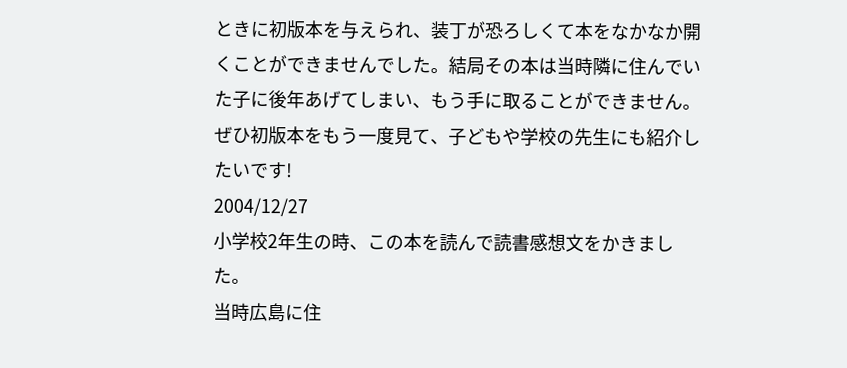ときに初版本を与えられ、装丁が恐ろしくて本をなかなか開くことができませんでした。結局その本は当時隣に住んでいた子に後年あげてしまい、もう手に取ることができません。ぜひ初版本をもう一度見て、子どもや学校の先生にも紹介したいです!
2004/12/27
小学校2年生の時、この本を読んで読書感想文をかきました。
当時広島に住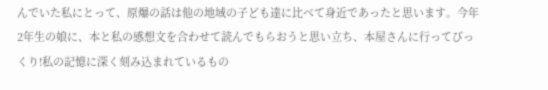んでいた私にとって、原爆の話は他の地域の子ども達に比べて身近であったと思います。今年2年生の娘に、本と私の感想文を合わせて読んでもらおうと思い立ち、本屋さんに行ってびっくり!私の記憶に深く刻み込まれているもの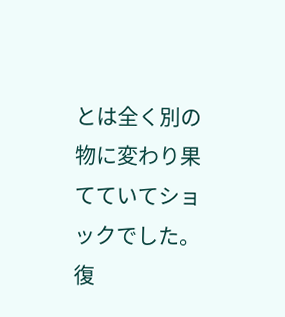とは全く別の物に変わり果てていてショックでした。復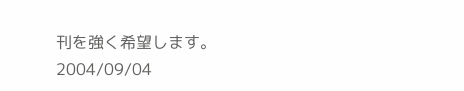刊を強く希望します。
2004/09/04